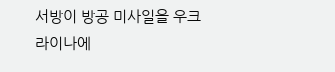서방이 방공 미사일을 우크라이나에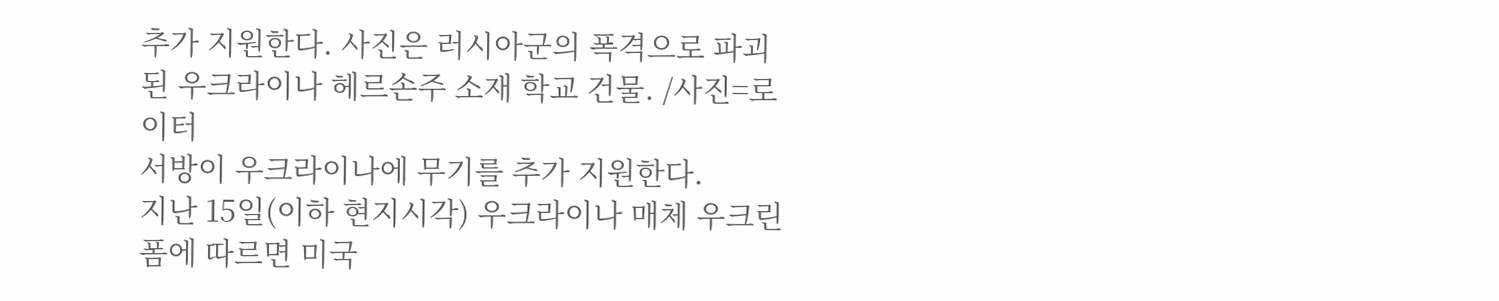추가 지원한다. 사진은 러시아군의 폭격으로 파괴된 우크라이나 헤르손주 소재 학교 건물. /사진=로이터
서방이 우크라이나에 무기를 추가 지원한다.
지난 15일(이하 현지시각) 우크라이나 매체 우크린폼에 따르면 미국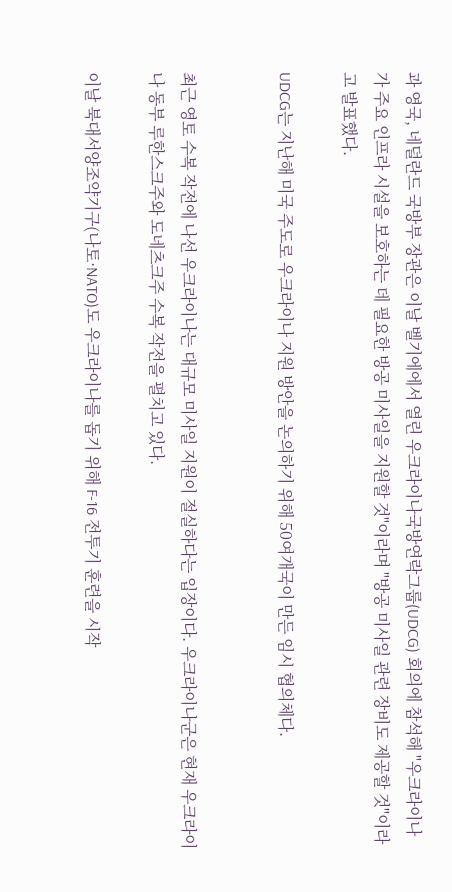과 영국, 네덜란드 국방부 장관은 이날 벨기에에서 열린 우크라이나국방연락그룹(UDCG) 회의에 참석해 "우크라이나가 주요 인프라 시설을 보호하는 데 필요한 방공 미사일을 지원할 것"이라며 "방공 미사일 관련 장비도 제공할 것"이라고 발표했다.

UDCG는 지난해 미국 주도로 우크라이나 지원 방안을 논의하기 위해 50여개국이 만든 임시 협의체다.


최근 영토 수복 작전에 나선 우크라이나는 대규모 미사일 지원이 절실하다는 입장이다. 우크라이나군은 현재 우크라이나 동부 루한스크주와 도네츠크주 수복 작전을 펼치고 있다.

이날 북대서양조약기구(나토·NATO)도 우크라이나를 돕기 위해 F-16 전투기 훈련을 시작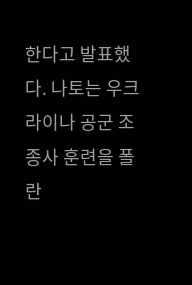한다고 발표했다. 나토는 우크라이나 공군 조종사 훈련을 폴란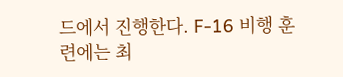드에서 진행한다. F-16 비행 훈련에는 최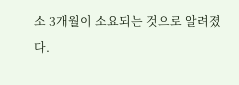소 3개월이 소요되는 것으로 알려졌다.